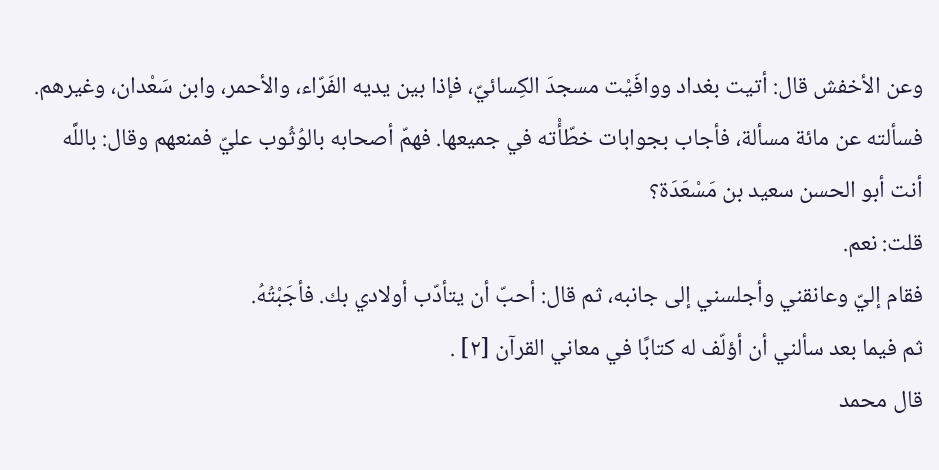وعن الأخفش قال: أتيت بغداد ووافَيْت مسجدَ الكِسائيّ، فإذا بين يديه الفَرّاء، والأحمر، وابن سَعْدان، وغيرهم. فسألته عن مائة مسألة، فأجاب بجوابات خطّأْته في جميعها. فهمّ أصحابه بالوُثُوب عليّ فمنعهم وقال: باللَّه أنت أبو الحسن سعيد بن مَسْعَدَة؟
قلت: نعم.
فقام إليّ وعانقني وأجلسني إلى جانبه، ثم قال: أحبّ أن يتأدّب أولادي بك. فأجَبْتُهُ.
ثم فيما بعد سألني أن أؤلّف له كتابًا في معاني القرآن [٢] .
قال محمد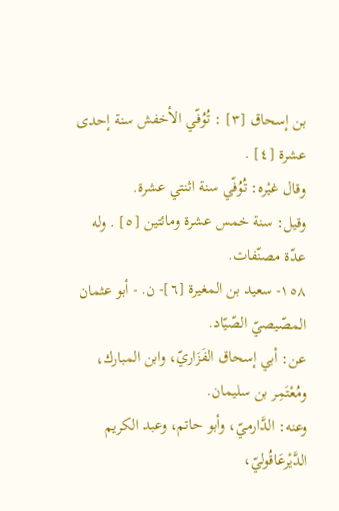بن إسحاق [٣] : تُوُفّي الأخفش سنة إحدى عشرة [٤] .
وقال غيْره: تُوُفّي سنة اثنتي عشرة.
وقيل: سنة خمس عشرة ومائتين [٥] . وله عدّة مصنّفات.
١٥٨- سعيد بن المغيرة [٦]- ن. - أبو عثمان المصّيصيّ الصّيّاد.
عن: أبي إسحاق الفَزَاريّ، وابن المبارك، ومُعْتَمِر بن سليمان.
وعنه: الدَّارميّ، وأبو حاتم، وعبد الكريم الدَّيْرعَاقُوليّ،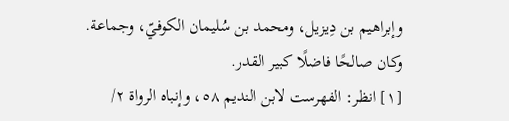وإبراهيم بن دِيزيل، ومحمد بن سُليمان الكوفيّ، وجماعة.
وكان صالحًا فاضلًا كبير القدر.
[١] انظر: الفهرست لابن النديم ٥٨، وإنباه الرواة ٢/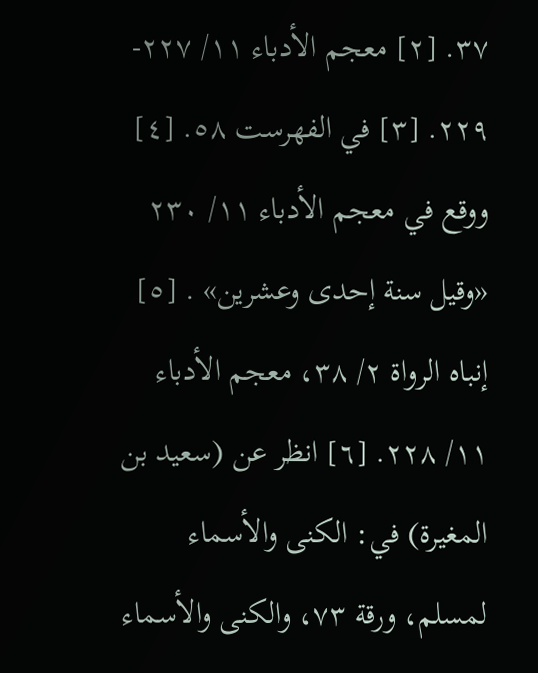٣٧. [٢] معجم الأدباء ١١/ ٢٢٧- ٢٢٩. [٣] في الفهرست ٥٨. [٤] ووقع في معجم الأدباء ١١/ ٢٣٠ «وقيل سنة إحدى وعشرين» . [٥] إنباه الرواة ٢/ ٣٨، معجم الأدباء ١١/ ٢٢٨. [٦] انظر عن (سعيد بن المغيرة) في: الكنى والأسماء لمسلم، ورقة ٧٣، والكنى والأسماء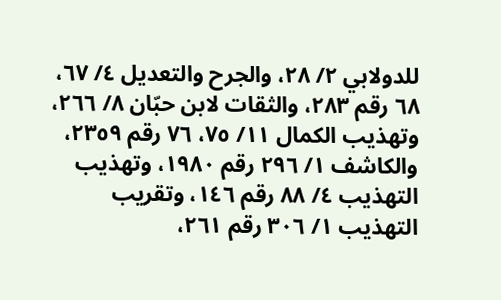للدولابي ٢/ ٢٨، والجرح والتعديل ٤/ ٦٧، ٦٨ رقم ٢٨٣، والثقات لابن حبّان ٨/ ٢٦٦، وتهذيب الكمال ١١/ ٧٥، ٧٦ رقم ٢٣٥٩، والكاشف ١/ ٢٩٦ رقم ١٩٨٠، وتهذيب التهذيب ٤/ ٨٨ رقم ١٤٦، وتقريب التهذيب ١/ ٣٠٦ رقم ٢٦١،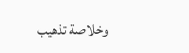وخلاصة تذهيب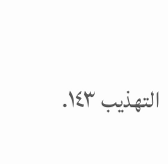التهذيب ١٤٣.